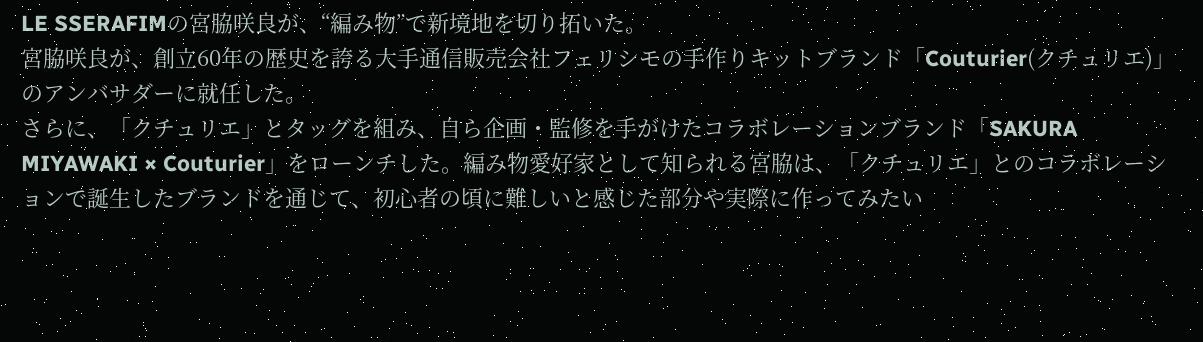LE SSERAFIMの宮脇咲良が、“編み物”で新境地を切り拓いた。
宮脇咲良が、創立60年の歴史を誇る大手通信販売会社フェリシモの手作りキットブランド「Couturier(クチュリエ)」のアンバサダーに就任した。
さらに、「クチュリエ」とタッグを組み、自ら企画・監修を手がけたコラボレーションブランド「SAKURA MIYAWAKI × Couturier」をローンチした。編み物愛好家として知られる宮脇は、「クチュリエ」とのコラボレーションで誕生したブランドを通じて、初心者の頃に難しいと感じた部分や実際に作ってみたい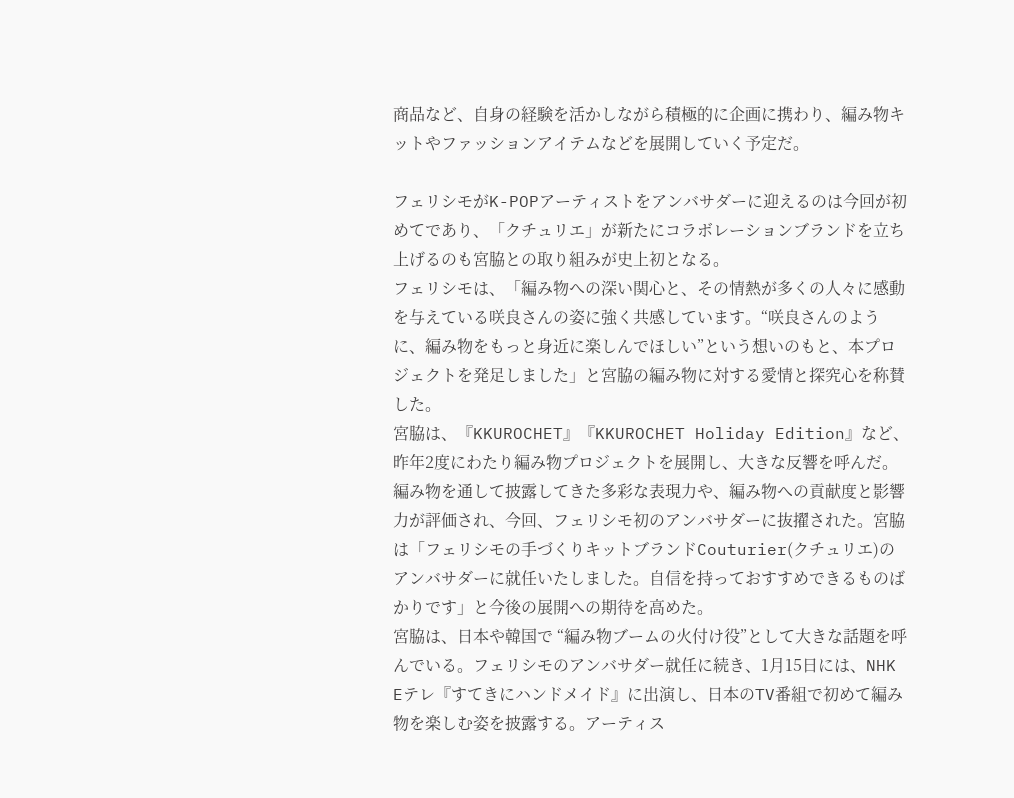商品など、自身の経験を活かしながら積極的に企画に携わり、編み物キットやファッションアイテムなどを展開していく予定だ。

フェリシモがK-POPアーティストをアンバサダーに迎えるのは今回が初めてであり、「クチュリエ」が新たにコラボレーションブランドを立ち上げるのも宮脇との取り組みが史上初となる。
フェリシモは、「編み物への深い関心と、その情熱が多くの人々に感動を与えている咲良さんの姿に強く共感しています。“咲良さんのように、編み物をもっと身近に楽しんでほしい”という想いのもと、本プロジェクトを発足しました」と宮脇の編み物に対する愛情と探究心を称賛した。
宮脇は、『KKUROCHET』『KKUROCHET Holiday Edition』など、昨年2度にわたり編み物プロジェクトを展開し、大きな反響を呼んだ。編み物を通して披露してきた多彩な表現力や、編み物への貢献度と影響力が評価され、今回、フェリシモ初のアンバサダーに抜擢された。宮脇は「フェリシモの手づくりキットブランドCouturier(クチュリエ)のアンバサダーに就任いたしました。自信を持っておすすめできるものばかりです」と今後の展開への期待を高めた。
宮脇は、日本や韓国で “編み物ブームの火付け役”として大きな話題を呼んでいる。フェリシモのアンバサダー就任に続き、1月15日には、NHK Eテレ『すてきにハンドメイド』に出演し、日本のTV番組で初めて編み物を楽しむ姿を披露する。アーティス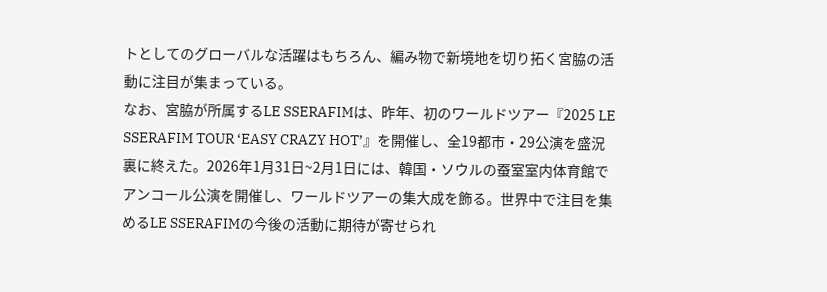トとしてのグローバルな活躍はもちろん、編み物で新境地を切り拓く宮脇の活動に注目が集まっている。
なお、宮脇が所属するLE SSERAFIMは、昨年、初のワールドツアー『2025 LE SSERAFIM TOUR ‘EASY CRAZY HOT’』を開催し、全19都市・29公演を盛況裏に終えた。2026年1月31日~2月1日には、韓国・ソウルの蚕室室内体育館でアンコール公演を開催し、ワールドツアーの集大成を飾る。世界中で注目を集めるLE SSERAFIMの今後の活動に期待が寄せられ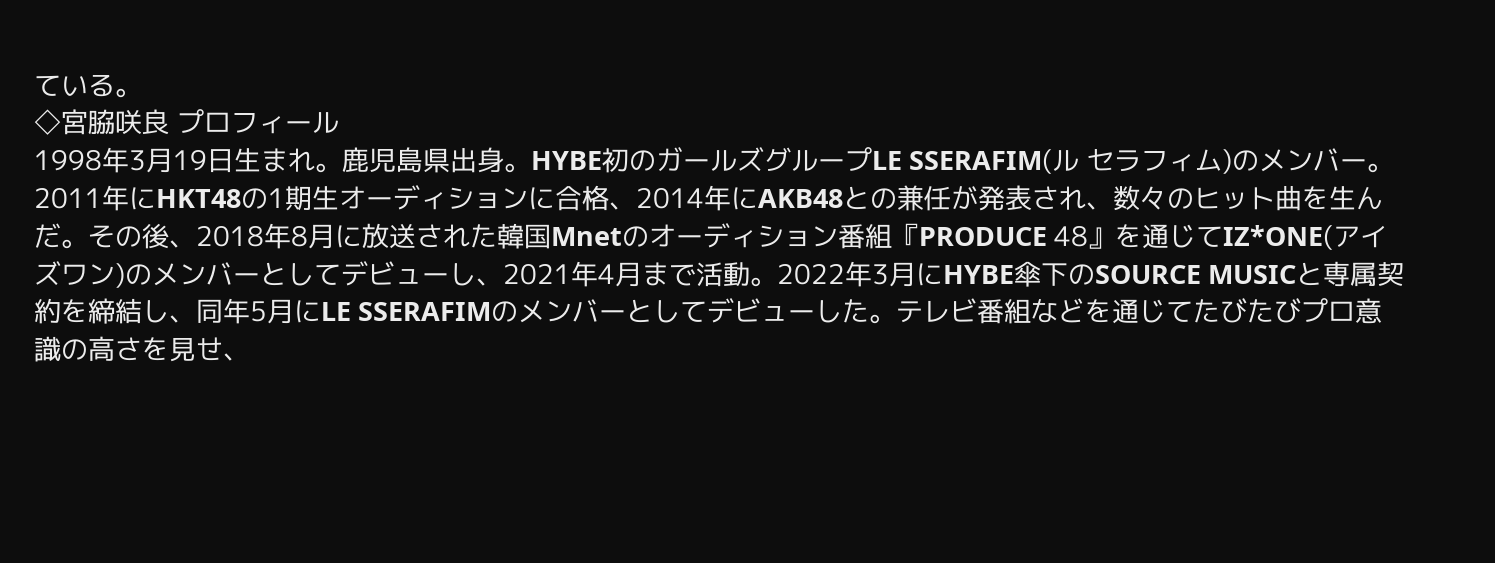ている。
◇宮脇咲良 プロフィール
1998年3月19日生まれ。鹿児島県出身。HYBE初のガールズグループLE SSERAFIM(ル セラフィム)のメンバー。2011年にHKT48の1期生オーディションに合格、2014年にAKB48との兼任が発表され、数々のヒット曲を生んだ。その後、2018年8月に放送された韓国Mnetのオーディション番組『PRODUCE 48』を通じてIZ*ONE(アイズワン)のメンバーとしてデビューし、2021年4月まで活動。2022年3月にHYBE傘下のSOURCE MUSICと専属契約を締結し、同年5月にLE SSERAFIMのメンバーとしてデビューした。テレビ番組などを通じてたびたびプロ意識の高さを見せ、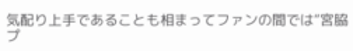気配り上手であることも相まってファンの間では“宮脇プ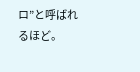ロ”と呼ばれるほど。